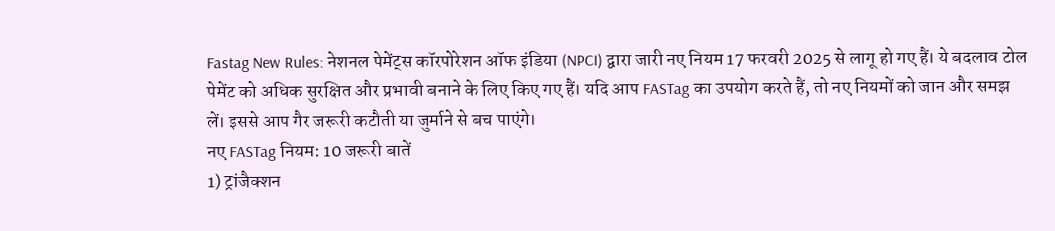Fastag New Rules: नेशनल पेमेंट्स कॉरपोरेशन ऑफ इंडिया (NPCI) द्वारा जारी नए नियम 17 फरवरी 2025 से लागू हो गए हैं। ये बदलाव टोल पेमेंट को अधिक सुरक्षित और प्रभावी बनाने के लिए किए गए हैं। यदि आप FASTag का उपयोग करते हैं, तो नए नियमों को जान और समझ लें। इससे आप गैर जरूरी कटौती या जुर्माने से बच पाएंगे।
नए FASTag नियम: 10 जरूरी बातें
1) ट्रांजैक्शन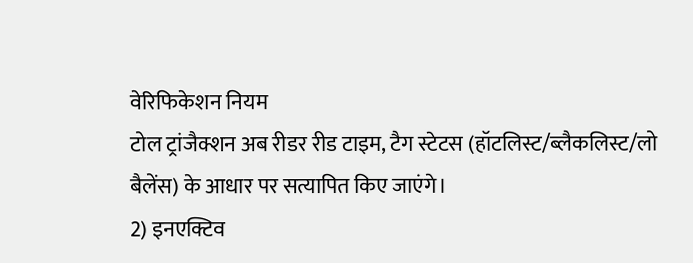वेरिफिकेशन नियम
टोल ट्रांजैक्शन अब रीडर रीड टाइम, टैग स्टेटस (हॉटलिस्ट/ब्लैकलिस्ट/लो बैलेंस) के आधार पर सत्यापित किए जाएंगे।
2) इनएक्टिव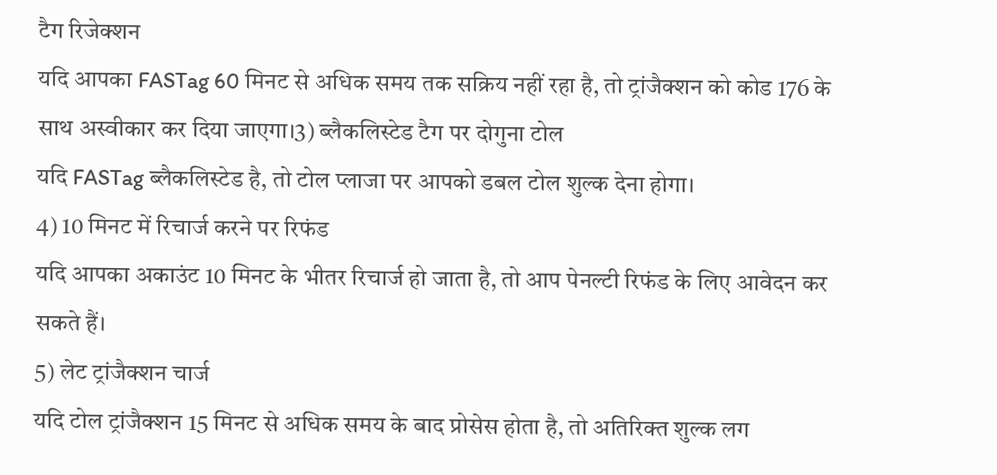टैग रिजेक्शन
यदि आपका FASTag 60 मिनट से अधिक समय तक सक्रिय नहीं रहा है, तो ट्रांजैक्शन को कोड 176 के साथ अस्वीकार कर दिया जाएगा।3) ब्लैकलिस्टेड टैग पर दोगुना टोल
यदि FASTag ब्लैकलिस्टेड है, तो टोल प्लाजा पर आपको डबल टोल शुल्क देना होगा।
4) 10 मिनट में रिचार्ज करने पर रिफंड
यदि आपका अकाउंट 10 मिनट के भीतर रिचार्ज हो जाता है, तो आप पेनल्टी रिफंड के लिए आवेदन कर सकते हैं।
5) लेट ट्रांजैक्शन चार्ज
यदि टोल ट्रांजैक्शन 15 मिनट से अधिक समय के बाद प्रोसेस होता है, तो अतिरिक्त शुल्क लग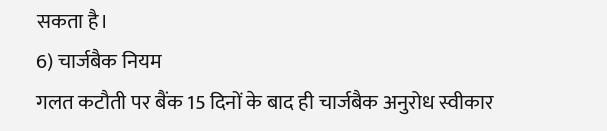सकता है।
6) चार्जबैक नियम
गलत कटौती पर बैंक 15 दिनों के बाद ही चार्जबैक अनुरोध स्वीकार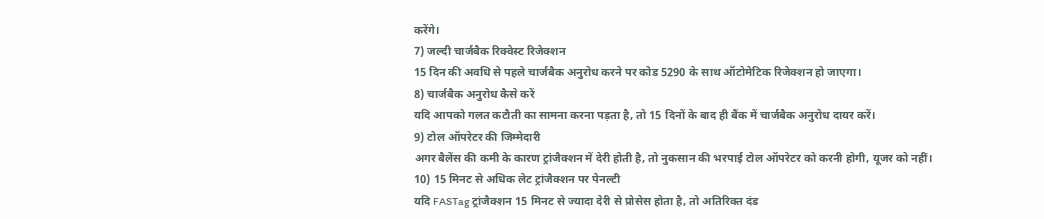करेंगे।
7) जल्दी चार्जबैक रिक्वेस्ट रिजेक्शन
15 दिन की अवधि से पहले चार्जबैक अनुरोध करने पर कोड 5290 के साथ ऑटोमेटिक रिजेक्शन हो जाएगा।
8) चार्जबैक अनुरोध कैसे करें
यदि आपको गलत कटौती का सामना करना पड़ता है, तो 15 दिनों के बाद ही बैंक में चार्जबैक अनुरोध दायर करें।
9) टोल ऑपरेटर की जिम्मेदारी
अगर बैलेंस की कमी के कारण ट्रांजैक्शन में देरी होती है, तो नुकसान की भरपाई टोल ऑपरेटर को करनी होगी, यूजर को नहीं।
10) 15 मिनट से अधिक लेट ट्रांजैक्शन पर पेनल्टी
यदि FASTag ट्रांजैक्शन 15 मिनट से ज्यादा देरी से प्रोसेस होता है, तो अतिरिक्त दंड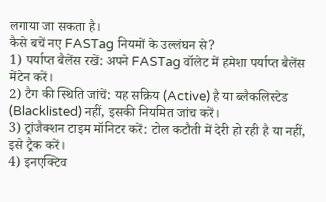लगाया जा सकता है।
कैसे बचें नए FASTag नियमों के उल्लंघन से?
1) पर्याप्त बैलेंस रखें: अपने FASTag वॉलेट में हमेशा पर्याप्त बैलेंस मेंटेन करें।
2) टैग की स्थिति जांचें: यह सक्रिय (Active) है या ब्लैकलिस्टेड (Blacklisted) नहीं, इसकी नियमित जांच करें।
3) ट्रांजैक्शन टाइम मॉनिटर करें: टोल कटौती में देरी हो रही है या नहीं, इसे ट्रैक करें।
4) इनएक्टिव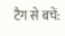टैग से बचें: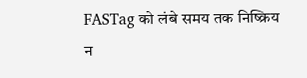FASTag को लंबे समय तक निष्क्रिय न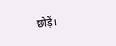छोड़ें।